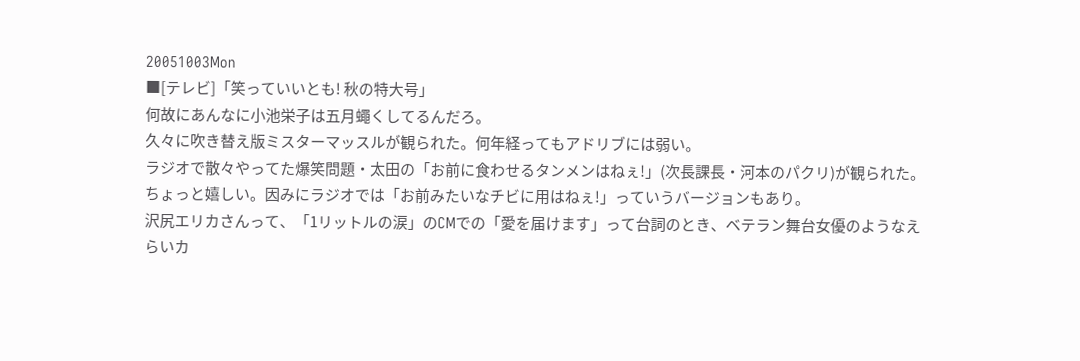20051003Mon
■[テレビ]「笑っていいとも! 秋の特大号」
何故にあんなに小池栄子は五月蠅くしてるんだろ。
久々に吹き替え版ミスターマッスルが観られた。何年経ってもアドリブには弱い。
ラジオで散々やってた爆笑問題・太田の「お前に食わせるタンメンはねぇ!」(次長課長・河本のパクリ)が観られた。ちょっと嬉しい。因みにラジオでは「お前みたいなチビに用はねぇ!」っていうバージョンもあり。
沢尻エリカさんって、「1リットルの涙」のCMでの「愛を届けます」って台詞のとき、ベテラン舞台女優のようなえらいカ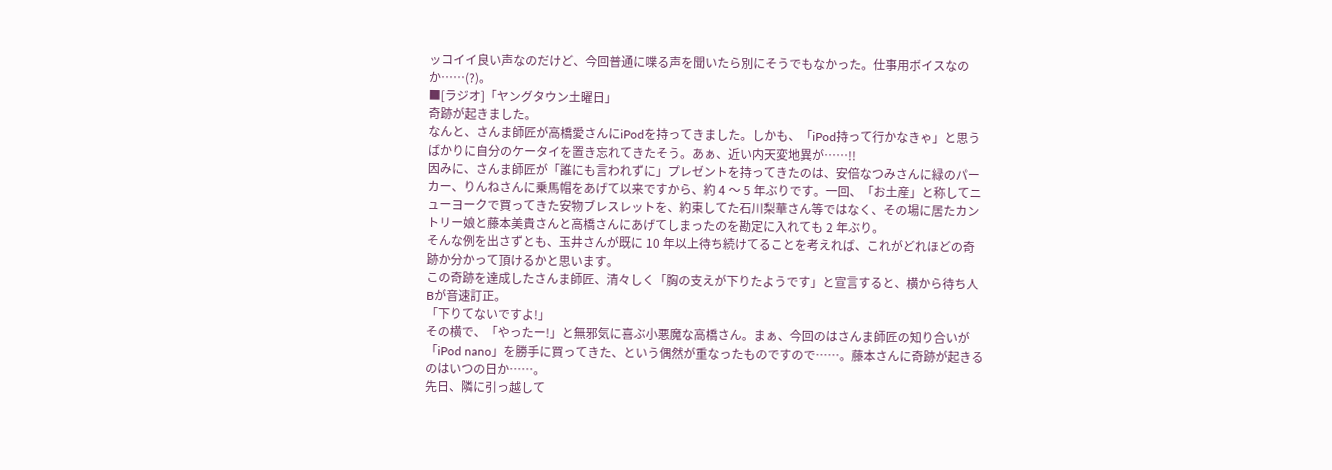ッコイイ良い声なのだけど、今回普通に喋る声を聞いたら別にそうでもなかった。仕事用ボイスなのか……(?)。
■[ラジオ]「ヤングタウン土曜日」
奇跡が起きました。
なんと、さんま師匠が高橋愛さんにiPodを持ってきました。しかも、「iPod持って行かなきゃ」と思うばかりに自分のケータイを置き忘れてきたそう。あぁ、近い内天変地異が……!!
因みに、さんま師匠が「誰にも言われずに」プレゼントを持ってきたのは、安倍なつみさんに緑のパーカー、りんねさんに乗馬帽をあげて以来ですから、約 4 〜 5 年ぶりです。一回、「お土産」と称してニューヨークで買ってきた安物ブレスレットを、約束してた石川梨華さん等ではなく、その場に居たカントリー娘と藤本美貴さんと高橋さんにあげてしまったのを勘定に入れても 2 年ぶり。
そんな例を出さずとも、玉井さんが既に 10 年以上待ち続けてることを考えれば、これがどれほどの奇跡か分かって頂けるかと思います。
この奇跡を達成したさんま師匠、清々しく「胸の支えが下りたようです」と宣言すると、横から待ち人Bが音速訂正。
「下りてないですよ!」
その横で、「やったー!」と無邪気に喜ぶ小悪魔な高橋さん。まぁ、今回のはさんま師匠の知り合いが「iPod nano」を勝手に買ってきた、という偶然が重なったものですので……。藤本さんに奇跡が起きるのはいつの日か……。
先日、隣に引っ越して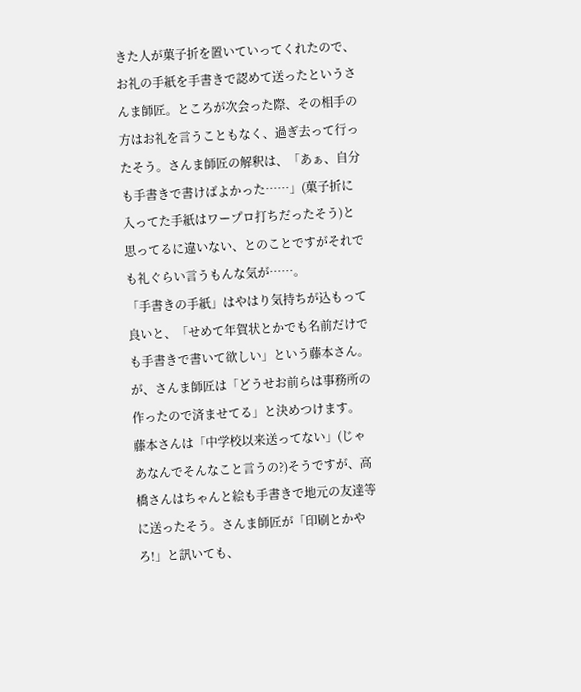きた人が菓子折を置いていってくれたので、お礼の手紙を手書きで認めて送ったというさんま師匠。ところが次会った際、その相手の方はお礼を言うこともなく、過ぎ去って行ったそう。さんま師匠の解釈は、「あぁ、自分も手書きで書けばよかった……」(菓子折に入ってた手紙はワープロ打ちだったそう)と思ってるに違いない、とのことですがそれでも礼ぐらい言うもんな気が……。
「手書きの手紙」はやはり気持ちが込もって良いと、「せめて年賀状とかでも名前だけでも手書きで書いて欲しい」という藤本さん。が、さんま師匠は「どうせお前らは事務所の作ったので済ませてる」と決めつけます。
藤本さんは「中学校以来送ってない」(じゃあなんでそんなこと言うの?)そうですが、高橋さんはちゃんと絵も手書きで地元の友達等に送ったそう。さんま師匠が「印刷とかやろ!」と訊いても、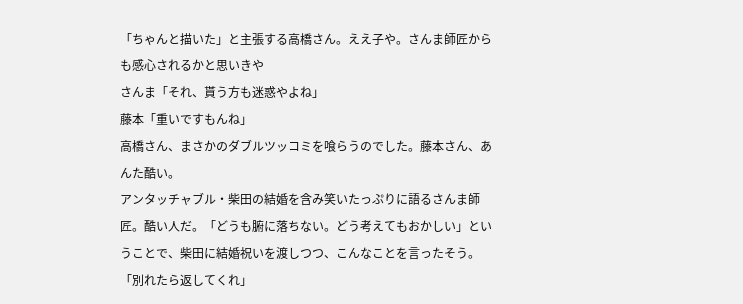「ちゃんと描いた」と主張する高橋さん。ええ子や。さんま師匠からも感心されるかと思いきや
さんま「それ、貰う方も迷惑やよね」
藤本「重いですもんね」
高橋さん、まさかのダブルツッコミを喰らうのでした。藤本さん、あんた酷い。
アンタッチャブル・柴田の結婚を含み笑いたっぷりに語るさんま師匠。酷い人だ。「どうも腑に落ちない。どう考えてもおかしい」ということで、柴田に結婚祝いを渡しつつ、こんなことを言ったそう。
「別れたら返してくれ」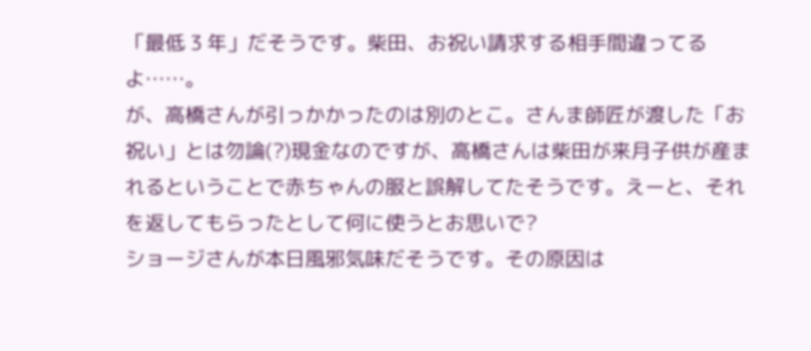「最低 3 年」だそうです。柴田、お祝い請求する相手間違ってるよ……。
が、高橋さんが引っかかったのは別のとこ。さんま師匠が渡した「お祝い」とは勿論(?)現金なのですが、高橋さんは柴田が来月子供が産まれるということで赤ちゃんの服と誤解してたそうです。えーと、それを返してもらったとして何に使うとお思いで?
ショージさんが本日風邪気味だそうです。その原因は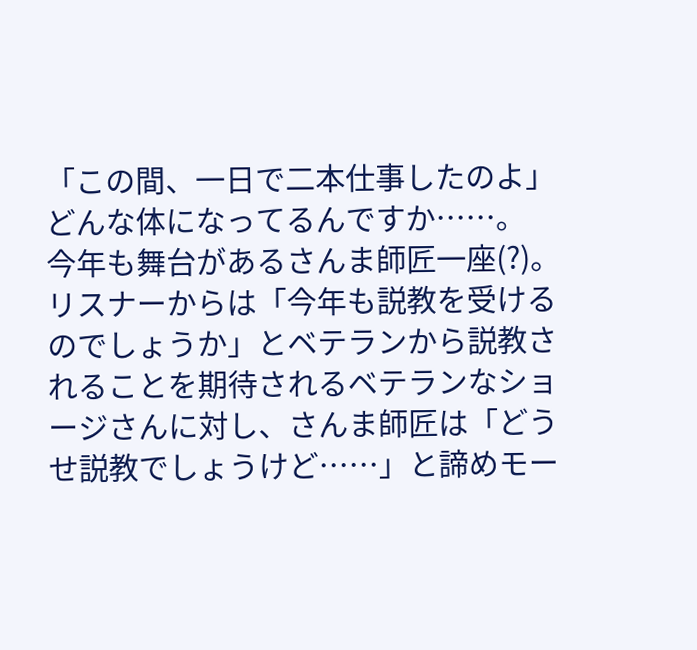「この間、一日で二本仕事したのよ」
どんな体になってるんですか……。
今年も舞台があるさんま師匠一座(?)。リスナーからは「今年も説教を受けるのでしょうか」とベテランから説教されることを期待されるベテランなショージさんに対し、さんま師匠は「どうせ説教でしょうけど……」と諦めモー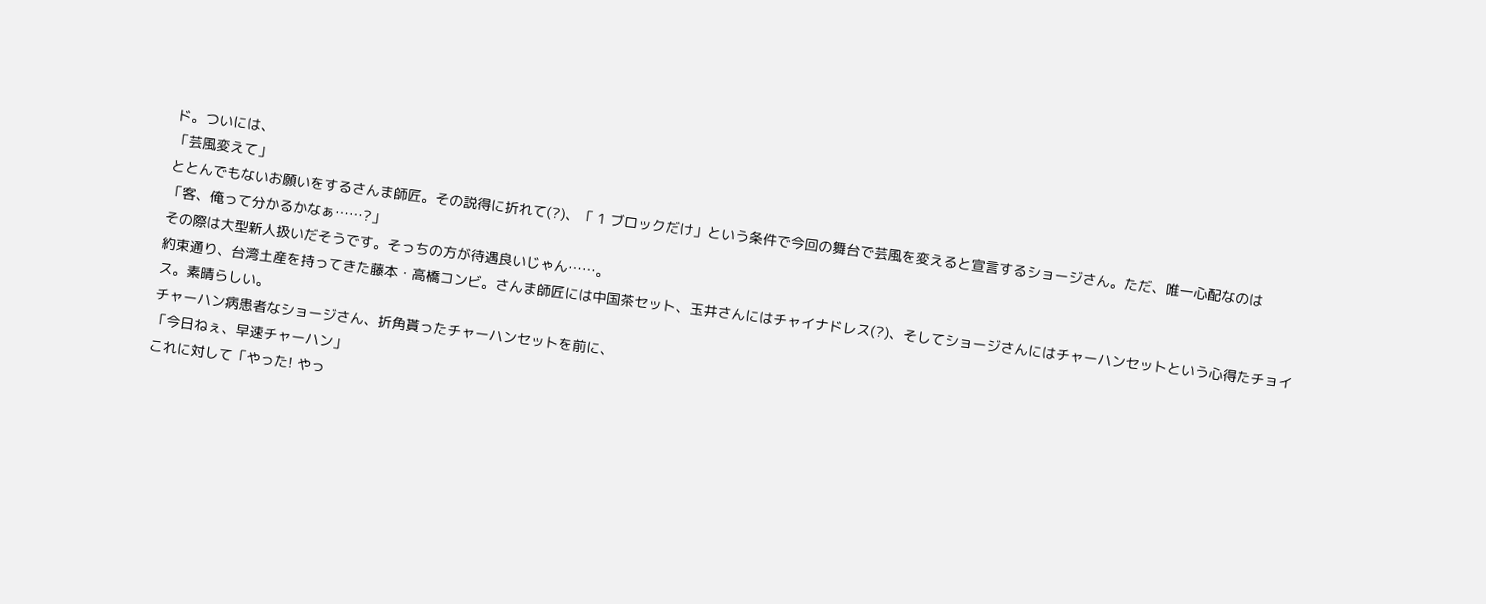ド。ついには、
「芸風変えて」
ととんでもないお願いをするさんま師匠。その説得に折れて(?)、「 1 ブロックだけ」という条件で今回の舞台で芸風を変えると宣言するショージさん。ただ、唯一心配なのは
「客、俺って分かるかなぁ……?」
その際は大型新人扱いだそうです。そっちの方が待遇良いじゃん……。
約束通り、台湾土産を持ってきた藤本・高橋コンビ。さんま師匠には中国茶セット、玉井さんにはチャイナドレス(?)、そしてショージさんにはチャーハンセットという心得たチョイス。素晴らしい。
チャーハン病患者なショージさん、折角貰ったチャーハンセットを前に、
「今日ねぇ、早速チャーハン」
これに対して「やった! やっ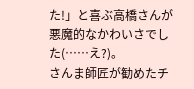た!」と喜ぶ高橋さんが悪魔的なかわいさでした(……え?)。
さんま師匠が勧めたチ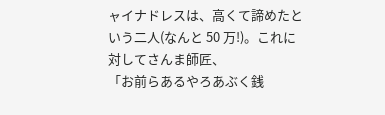ャイナドレスは、高くて諦めたという二人(なんと 50 万!)。これに対してさんま師匠、
「お前らあるやろあぶく銭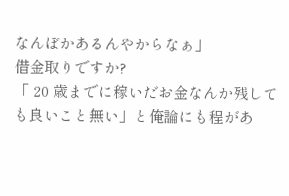なんぼかあるんやからなぁ」
借金取りですか?
「 20 歳までに稼いだお金なんか残しても良いこと無い」と俺論にも程があ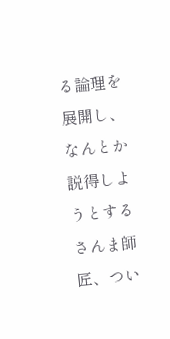る論理を展開し、なんとか説得しようとするさんま師匠、つい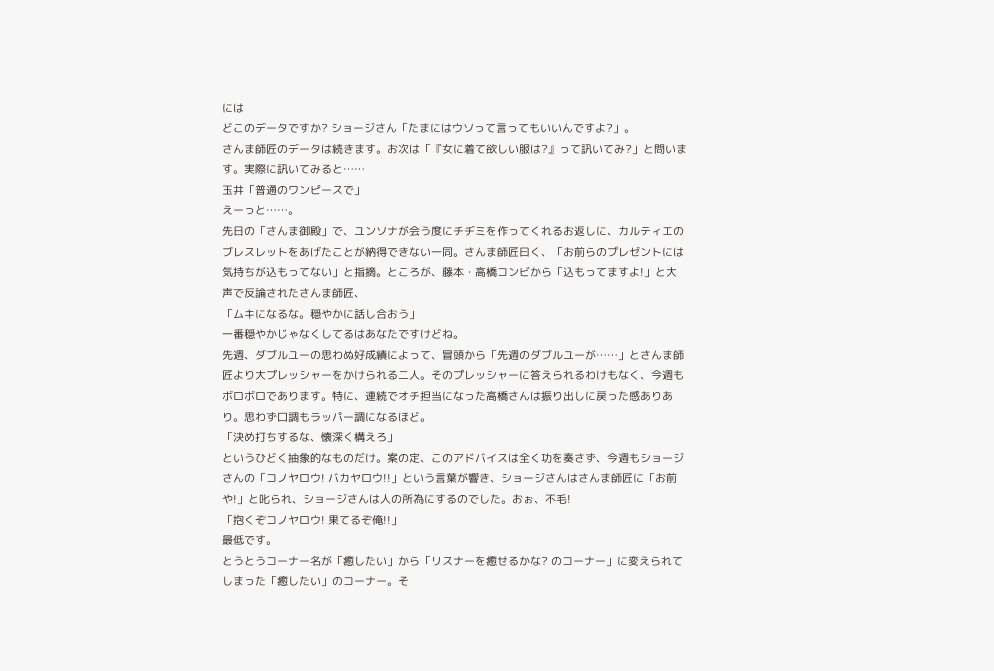には
どこのデータですか? ショージさん「たまにはウソって言ってもいいんですよ?」。
さんま師匠のデータは続きます。お次は「『女に着て欲しい服は?』って訊いてみ?」と問います。実際に訊いてみると……
玉井「普通のワンピースで」
えーっと……。
先日の「さんま御殿」で、ユンソナが会う度にチヂミを作ってくれるお返しに、カルティエのブレスレットをあげたことが納得できない一同。さんま師匠曰く、「お前らのプレゼントには気持ちが込もってない」と指摘。ところが、藤本・高橋コンビから「込もってますよ!」と大声で反論されたさんま師匠、
「ムキになるな。穏やかに話し合おう」
一番穏やかじゃなくしてるはあなたですけどね。
先週、ダブルユーの思わぬ好成績によって、冒頭から「先週のダブルユーが……」とさんま師匠より大プレッシャーをかけられる二人。そのプレッシャーに答えられるわけもなく、今週もボロボロであります。特に、連続でオチ担当になった高橋さんは振り出しに戻った感ありあり。思わず口調もラッパー調になるほど。
「決め打ちするな、懐深く構えろ」
というひどく抽象的なものだけ。案の定、このアドバイスは全く功を奏さず、今週もショージさんの「コノヤロウ! バカヤロウ!!」という言葉が響き、ショージさんはさんま師匠に「お前や!」と叱られ、ショージさんは人の所為にするのでした。おぉ、不毛!
「抱くぞコノヤロウ! 果てるぞ俺!!」
最低です。
とうとうコーナー名が「癒したい」から「リスナーを癒せるかな? のコーナー」に変えられてしまった「癒したい」のコーナー。そ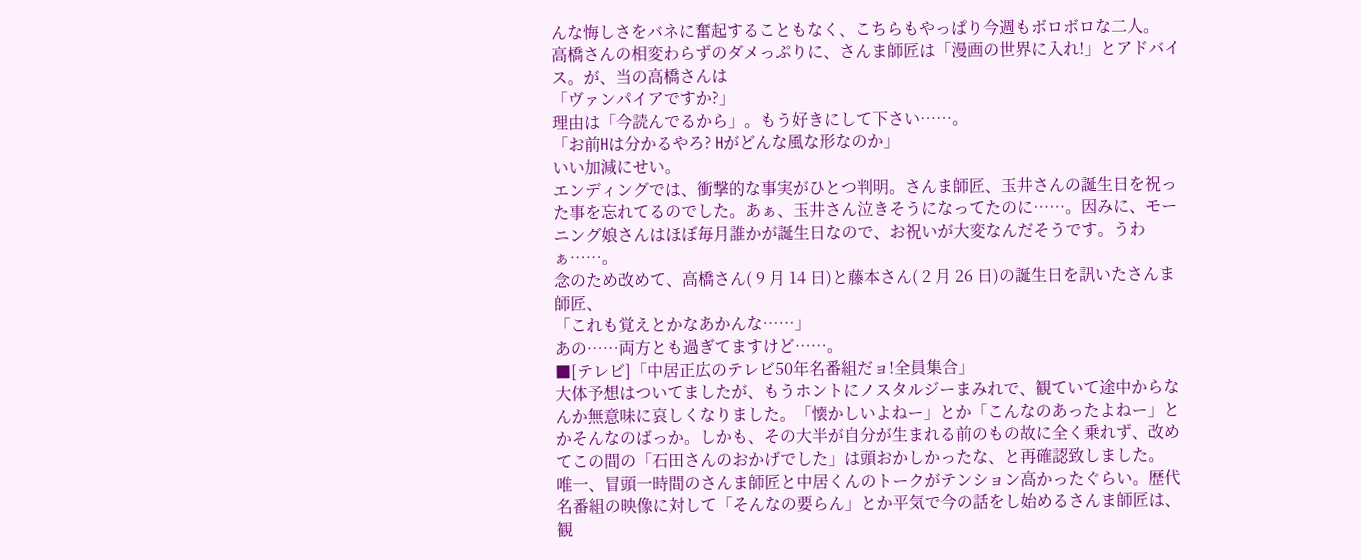んな悔しさをバネに奮起することもなく、こちらもやっぱり今週もボロボロな二人。
高橋さんの相変わらずのダメっぷりに、さんま師匠は「漫画の世界に入れ!」とアドバイス。が、当の高橋さんは
「ヴァンパイアですか?」
理由は「今読んでるから」。もう好きにして下さい……。
「お前Hは分かるやろ? Hがどんな風な形なのか」
いい加減にせい。
エンディングでは、衝撃的な事実がひとつ判明。さんま師匠、玉井さんの誕生日を祝った事を忘れてるのでした。あぁ、玉井さん泣きそうになってたのに……。因みに、モーニング娘さんはほぼ毎月誰かが誕生日なので、お祝いが大変なんだそうです。うわぁ……。
念のため改めて、高橋さん( 9 月 14 日)と藤本さん( 2 月 26 日)の誕生日を訊いたさんま師匠、
「これも覚えとかなあかんな……」
あの……両方とも過ぎてますけど……。
■[テレビ]「中居正広のテレビ50年名番組だョ!全員集合」
大体予想はついてましたが、もうホントにノスタルジーまみれで、観ていて途中からなんか無意味に哀しくなりました。「懐かしいよねー」とか「こんなのあったよねー」とかそんなのばっか。しかも、その大半が自分が生まれる前のもの故に全く乗れず、改めてこの間の「石田さんのおかげでした」は頭おかしかったな、と再確認致しました。
唯一、冒頭一時間のさんま師匠と中居くんのトークがテンション高かったぐらい。歴代名番組の映像に対して「そんなの要らん」とか平気で今の話をし始めるさんま師匠は、観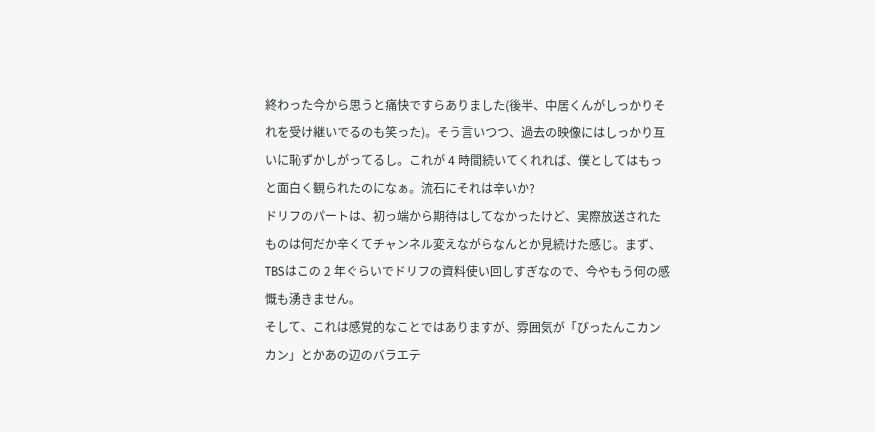終わった今から思うと痛快ですらありました(後半、中居くんがしっかりそれを受け継いでるのも笑った)。そう言いつつ、過去の映像にはしっかり互いに恥ずかしがってるし。これが 4 時間続いてくれれば、僕としてはもっと面白く観られたのになぁ。流石にそれは辛いか?
ドリフのパートは、初っ端から期待はしてなかったけど、実際放送されたものは何だか辛くてチャンネル変えながらなんとか見続けた感じ。まず、TBSはこの 2 年ぐらいでドリフの資料使い回しすぎなので、今やもう何の感慨も湧きません。
そして、これは感覚的なことではありますが、雰囲気が「ぴったんこカンカン」とかあの辺のバラエテ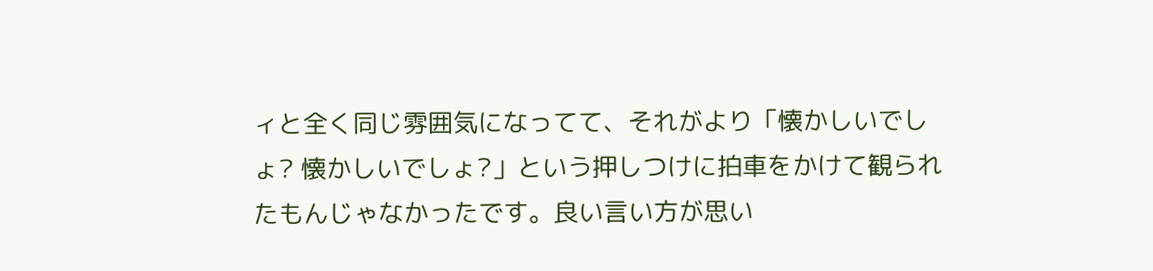ィと全く同じ雰囲気になってて、それがより「懐かしいでしょ? 懐かしいでしょ?」という押しつけに拍車をかけて観られたもんじゃなかったです。良い言い方が思い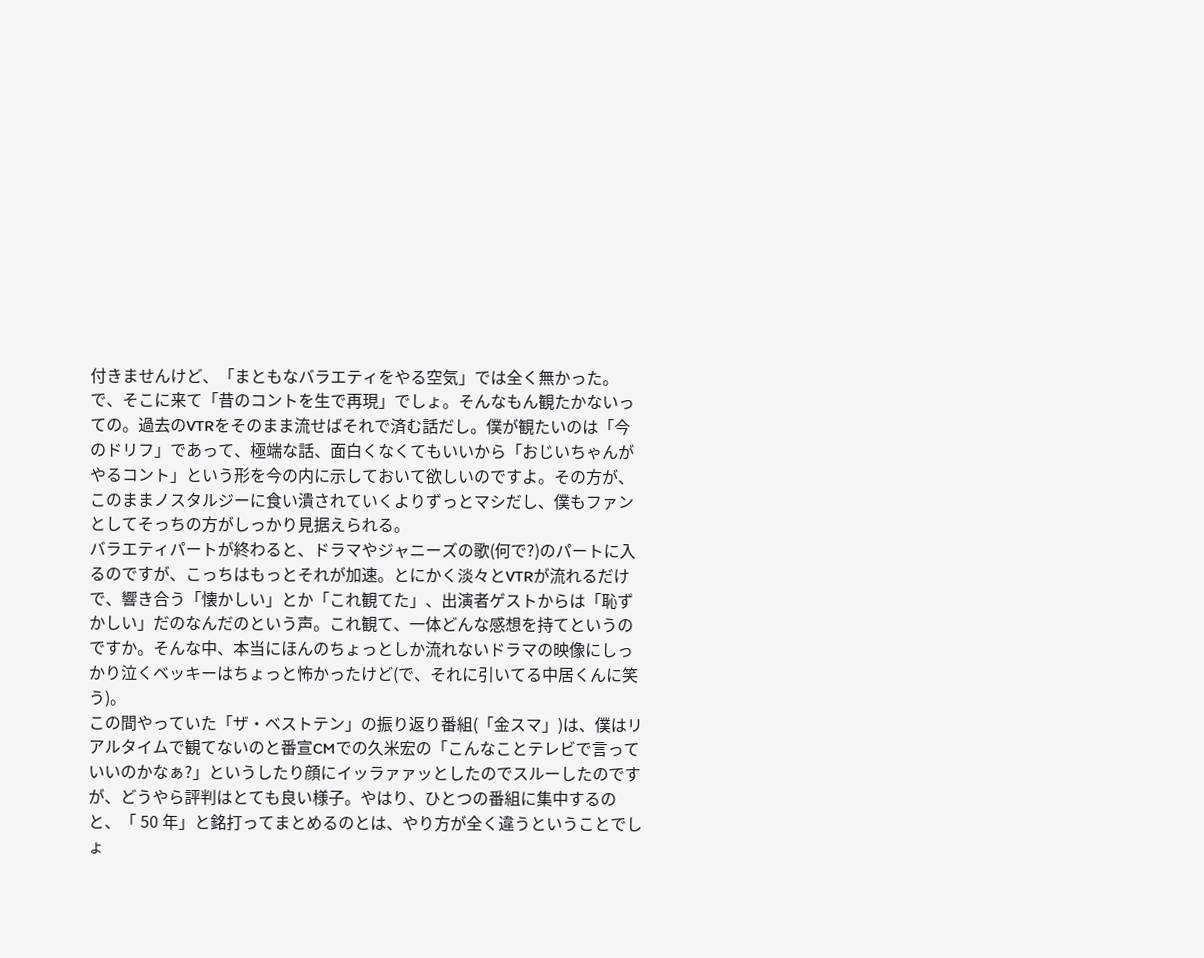付きませんけど、「まともなバラエティをやる空気」では全く無かった。
で、そこに来て「昔のコントを生で再現」でしょ。そんなもん観たかないっての。過去のVTRをそのまま流せばそれで済む話だし。僕が観たいのは「今のドリフ」であって、極端な話、面白くなくてもいいから「おじいちゃんがやるコント」という形を今の内に示しておいて欲しいのですよ。その方が、このままノスタルジーに食い潰されていくよりずっとマシだし、僕もファンとしてそっちの方がしっかり見据えられる。
バラエティパートが終わると、ドラマやジャニーズの歌(何で?)のパートに入るのですが、こっちはもっとそれが加速。とにかく淡々とVTRが流れるだけで、響き合う「懐かしい」とか「これ観てた」、出演者ゲストからは「恥ずかしい」だのなんだのという声。これ観て、一体どんな感想を持てというのですか。そんな中、本当にほんのちょっとしか流れないドラマの映像にしっかり泣くベッキーはちょっと怖かったけど(で、それに引いてる中居くんに笑う)。
この間やっていた「ザ・ベストテン」の振り返り番組(「金スマ」)は、僕はリアルタイムで観てないのと番宣CMでの久米宏の「こんなことテレビで言っていいのかなぁ?」というしたり顔にイッラァァッとしたのでスルーしたのですが、どうやら評判はとても良い様子。やはり、ひとつの番組に集中するのと、「 50 年」と銘打ってまとめるのとは、やり方が全く違うということでしょ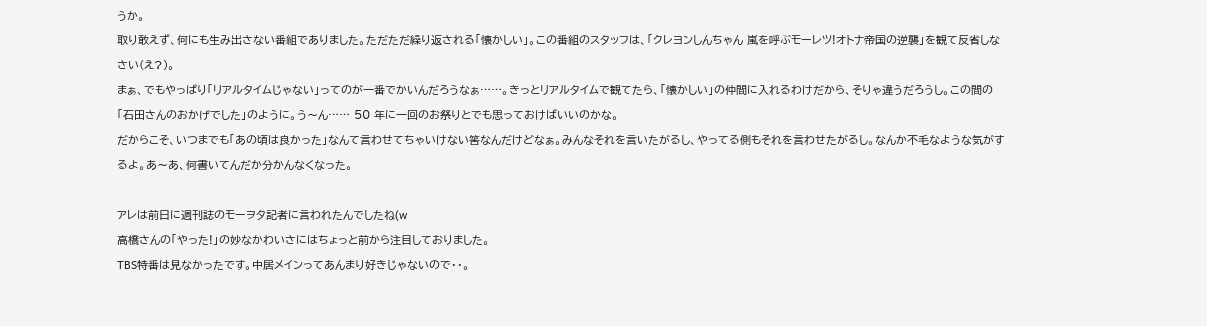うか。
取り敢えず、何にも生み出さない番組でありました。ただただ繰り返される「懐かしい」。この番組のスタッフは、「クレヨンしんちゃん 嵐を呼ぶモーレツ!オトナ帝国の逆襲」を観て反省しなさい(え?)。
まぁ、でもやっぱり「リアルタイムじゃない」ってのが一番でかいんだろうなぁ……。きっとリアルタイムで観てたら、「懐かしい」の仲間に入れるわけだから、そりゃ違うだろうし。この間の「石田さんのおかげでした」のように。う〜ん…… 50 年に一回のお祭りとでも思っておけばいいのかな。
だからこそ、いつまでも「あの頃は良かった」なんて言わせてちゃいけない筈なんだけどなぁ。みんなそれを言いたがるし、やってる側もそれを言わせたがるし。なんか不毛なような気がするよ。あ〜あ、何書いてんだか分かんなくなった。

アレは前日に週刊誌のモーヲタ記者に言われたんでしたね(w
高橋さんの「やった!」の妙なかわいさにはちょっと前から注目しておりました。
TBS特番は見なかったです。中居メインってあんまり好きじゃないので・・。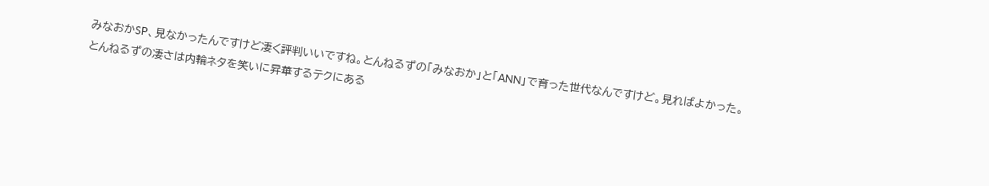みなおかSP、見なかったんですけど凄く評判いいですね。とんねるずの「みなおか」と「ANN」で育った世代なんですけど。見ればよかった。
とんねるずの凄さは内輪ネタを笑いに昇華するテクにある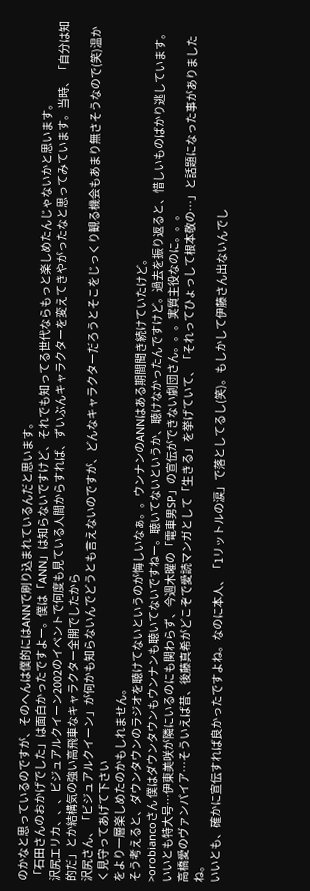のかなと思っているのですが、そのへんは僕的にはANNで刷り込まれているんだと思います。
「石田さんのおかげでした」は面白かったですよー。僕は「ANN」は知らないですけど、それでも知ってる世代ならもっと楽しめたんじゃないかと思います。
沢尻エリカ、、、ビジュアルクイーン2002のイベントで何度も見ている人間からすれば、ずいぶんキャラクターを変えてきやがったなと思ってみています。当時、「自分は知的だ」とか結構気の強い高飛車なキャラクター全開でしたから
沢尻さん、「ビジュアルクイーン」が何かも知らないんでどうとも言えないのですが、どんなキャラクターだろうとそこをじっくり観る機会もあまり無さそうなので(笑)温かく見守ってあげて下さい
をより一層楽しめたのかもしれません。
そう考えると、ダウンタウンのラジオを聴けてないというのが悔しいなぁ。。ウンナンのANNはある期間聞き続けていたけど。
>orobiancoさん 僕はダウンタウンもウンナンも聴いてないですねー。聴いてないというか、聴けなかったんですけど。過去を振り返ると、惜しいものばかり逃しています。
いいとも特大号…伊東美咲が隣にいるのにも関わらず、今週木曜の「電車男SP」の宣伝ができない劇団さん。。。実質主役なのに。。。
高橋愛のヴァンパイア…そういえば昔、後藤真希がどこぞで愛読マンガとして「生きる」を挙げていて、「それってひょっして根本敬の…」と話題になった事がありましたね。
いいとも、確かに宣伝すれば良かったですよね。なのに本人、「1リットルの涙」で落としてるし(笑)。もしかして伊藤さん出ないんでし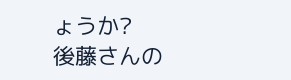ょうか?
後藤さんの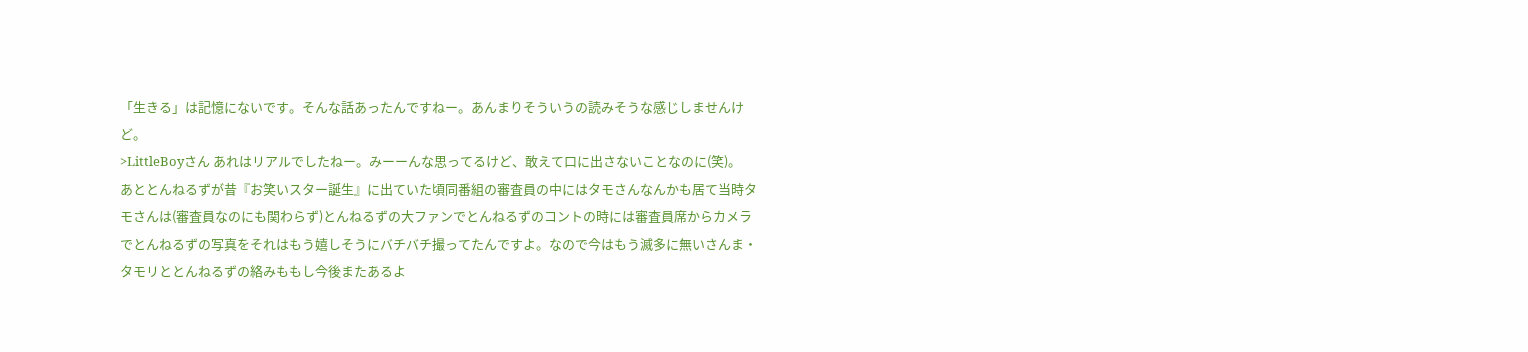「生きる」は記憶にないです。そんな話あったんですねー。あんまりそういうの読みそうな感じしませんけど。
>LittleBoyさん あれはリアルでしたねー。みーーんな思ってるけど、敢えて口に出さないことなのに(笑)。
あととんねるずが昔『お笑いスター誕生』に出ていた頃同番組の審査員の中にはタモさんなんかも居て当時タモさんは(審査員なのにも関わらず)とんねるずの大ファンでとんねるずのコントの時には審査員席からカメラでとんねるずの写真をそれはもう嬉しそうにバチバチ撮ってたんですよ。なので今はもう滅多に無いさんま・タモリととんねるずの絡みももし今後またあるよ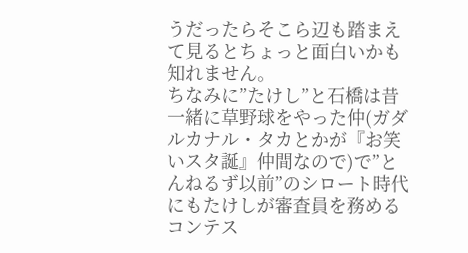うだったらそこら辺も踏まえて見るとちょっと面白いかも知れません。
ちなみに”たけし”と石橋は昔一緒に草野球をやった仲(ガダルカナル・タカとかが『お笑いスタ誕』仲間なので)で”とんねるず以前”のシロート時代にもたけしが審査員を務めるコンテス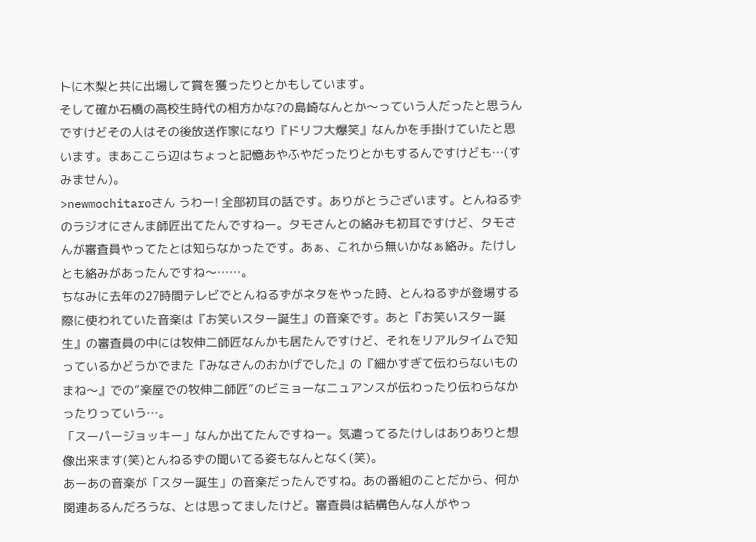トに木梨と共に出場して賞を獲ったりとかもしています。
そして確か石橋の高校生時代の相方かな?の島崎なんとか〜っていう人だったと思うんですけどその人はその後放送作家になり『ドリフ大爆笑』なんかを手掛けていたと思います。まあここら辺はちょっと記憶あやふやだったりとかもするんですけども…(すみません)。
>newmochitaroさん うわー! 全部初耳の話です。ありがとうございます。とんねるずのラジオにさんま師匠出てたんですねー。タモさんとの絡みも初耳ですけど、タモさんが審査員やってたとは知らなかったです。あぁ、これから無いかなぁ絡み。たけしとも絡みがあったんですね〜……。
ちなみに去年の27時間テレビでとんねるずがネタをやった時、とんねるずが登場する際に使われていた音楽は『お笑いスター誕生』の音楽です。あと『お笑いスター誕生』の審査員の中には牧伸二師匠なんかも居たんですけど、それをリアルタイムで知っているかどうかでまた『みなさんのおかげでした』の『細かすぎて伝わらないものまね〜』での”楽屋での牧伸二師匠”のビミョーなニュアンスが伝わったり伝わらなかったりっていう…。
「スーパージョッキー」なんか出てたんですねー。気遣ってるたけしはありありと想像出来ます(笑)とんねるずの聞いてる姿もなんとなく(笑)。
あーあの音楽が「スター誕生」の音楽だったんですね。あの番組のことだから、何か関連あるんだろうな、とは思ってましたけど。審査員は結構色んな人がやっ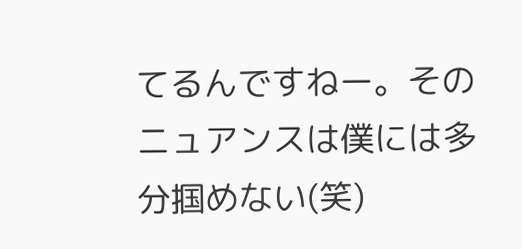てるんですねー。そのニュアンスは僕には多分掴めない(笑)